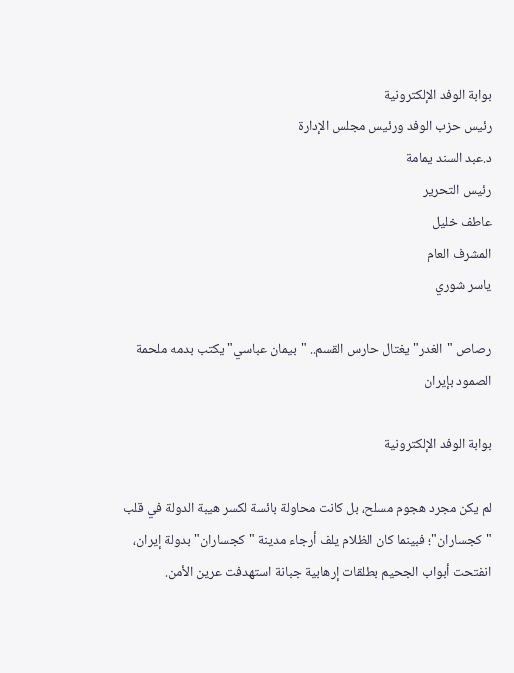بوابة الوفد الإلكترونية
رئيس حزب الوفد ورئيس مجلس الإدارة
د.عبد السند يمامة
رئيس التحرير
عاطف خليل
المشرف العام
ياسر شوري

رصاص "الغدر" يغتال حارس القسم.. "بيمان عباسي" يكتب بدمه ملحمة الصمود بإيران

بوابة الوفد الإلكترونية

لم يكن مجرد هجوم مسلح، بل كانت محاولة بائسة لكسر هيبة الدولة في قلب "کجساران"؛ فبينما كان الظلام يلف أرجاء مدينة "کجساران" بدولة إيران، انفتحت أبواب الجحيم بطلقات إرهابية جبانة استهدفت عرين الأمن.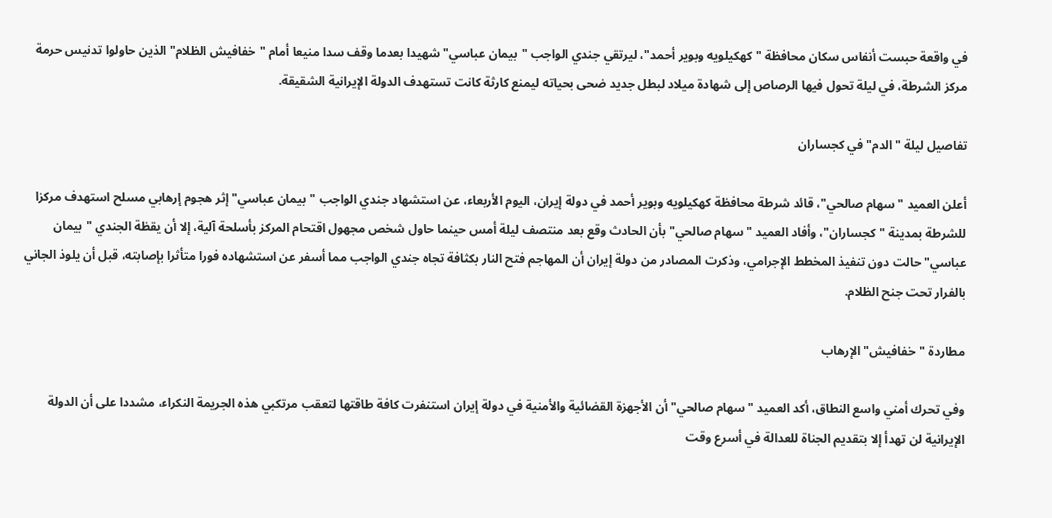في واقعة حبست أنفاس سكان محافظة "كهكيلويه وبوير أحمد"، ليرتقي جندي الواجب "بيمان عباسي" شهيدا بعدما وقف سدا منيعا أمام "خفافيش الظلام" الذين حاولوا تدنيس حرمة مركز الشرطة، في ليلة تحول فيها الرصاص إلى شهادة ميلاد لبطل جديد ضحى بحياته ليمنع كارثة كانت تستهدف الدولة الإيرانية الشقيقة.

تفاصيل ليلة "الدم" في کجساران

أعلن العميد "سهام صالحي"، قائد شرطة محافظة كهكيلويه وبوير أحمد في دولة إيران، اليوم الأربعاء، عن استشهاد جندي الواجب "بيمان عباسي" إثر هجوم إرهابي مسلح استهدف مركزا للشرطة بمدينة "کجساران"، وأفاد العميد "سهام صالحي" بأن الحادث وقع بعد منتصف ليلة أمس حينما حاول شخص مجهول اقتحام المركز بأسلحة آلية، إلا أن يقظة الجندي "بيمان عباسي" حالت دون تنفيذ المخطط الإجرامي، وذكرت المصادر من دولة إيران أن المهاجم فتح النار بكثافة تجاه جندي الواجب مما أسفر عن استشهاده فورا متأثرا بإصابته، قبل أن يلوذ الجاني بالفرار تحت جنح الظلام.

مطاردة "خفافيش" الإرهاب

وفي تحرك أمني واسع النطاق، أكد العميد "سهام صالحي" أن الأجهزة القضائية والأمنية في دولة إيران استنفرت كافة طاقتها لتعقب مرتكبي هذه الجريمة النكراء، مشددا على أن الدولة الإيرانية لن تهدأ إلا بتقديم الجناة للعدالة في أسرع وقت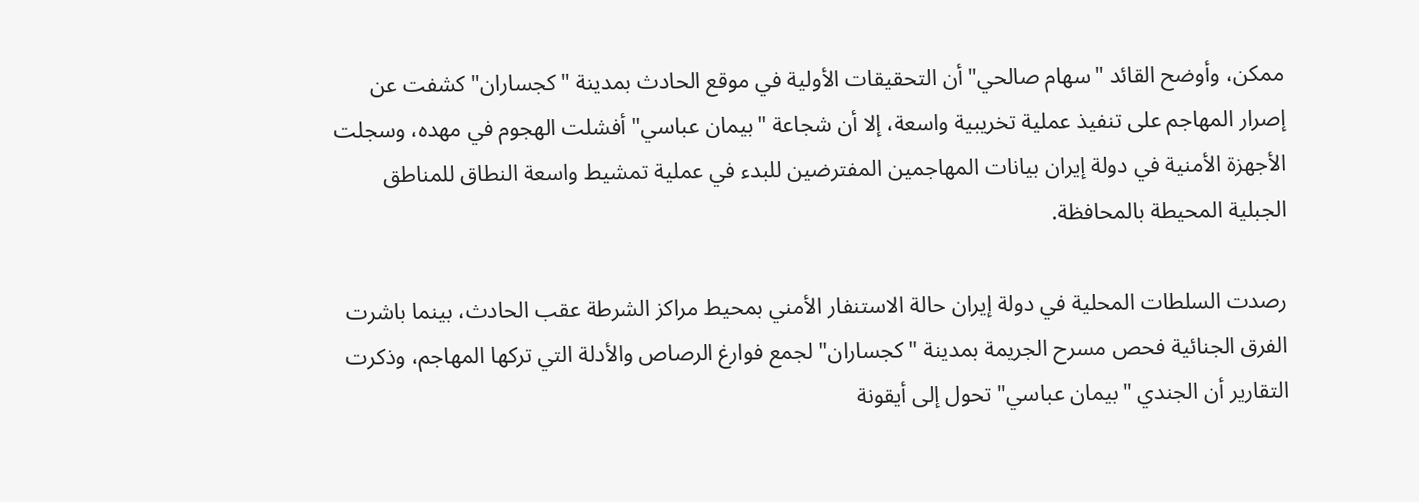ممكن، وأوضح القائد "سهام صالحي" أن التحقيقات الأولية في موقع الحادث بمدينة "کجساران" كشفت عن إصرار المهاجم على تنفيذ عملية تخريبية واسعة، إلا أن شجاعة "بيمان عباسي" أفشلت الهجوم في مهده، وسجلت الأجهزة الأمنية في دولة إيران بيانات المهاجمين المفترضين للبدء في عملية تمشيط واسعة النطاق للمناطق الجبلية المحيطة بالمحافظة.

رصدت السلطات المحلية في دولة إيران حالة الاستنفار الأمني بمحيط مراكز الشرطة عقب الحادث، بينما باشرت الفرق الجنائية فحص مسرح الجريمة بمدينة "کجساران" لجمع فوارغ الرصاص والأدلة التي تركها المهاجم، وذكرت التقارير أن الجندي "بيمان عباسي" تحول إلى أيقونة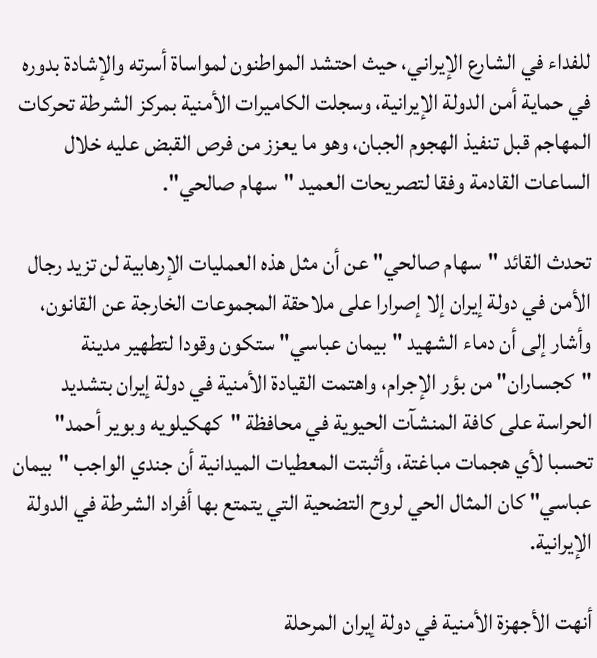للفداء في الشارع الإيراني، حيث احتشد المواطنون لمواساة أسرته والإشادة بدوره في حماية أمن الدولة الإيرانية، وسجلت الكاميرات الأمنية بمركز الشرطة تحركات المهاجم قبل تنفيذ الهجوم الجبان، وهو ما يعزز من فرص القبض عليه خلال الساعات القادمة وفقا لتصريحات العميد "سهام صالحي".

تحدث القائد "سهام صالحي" عن أن مثل هذه العمليات الإرهابية لن تزيد رجال الأمن في دولة إيران إلا إصرارا على ملاحقة المجموعات الخارجة عن القانون، وأشار إلى أن دماء الشهيد "بيمان عباسي" ستكون وقودا لتطهير مدينة "کجساران" من بؤر الإجرام، واهتمت القيادة الأمنية في دولة إيران بتشديد الحراسة على كافة المنشآت الحيوية في محافظة "كهكيلويه وبوير أحمد" تحسبا لأي هجمات مباغتة، وأثبتت المعطيات الميدانية أن جندي الواجب "بيمان عباسي" كان المثال الحي لروح التضحية التي يتمتع بها أفراد الشرطة في الدولة الإيرانية.

أنهت الأجهزة الأمنية في دولة إيران المرحلة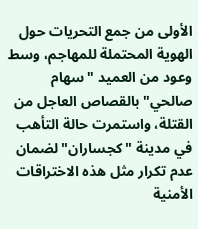الأولى من جمع التحريات حول الهوية المحتملة للمهاجم، وسط وعود من العميد "سهام صالحي" بالقصاص العاجل من القتلة، واستمرت حالة التأهب في مدينة "کجساران" لضمان عدم تكرار مثل هذه الاختراقات الأمنية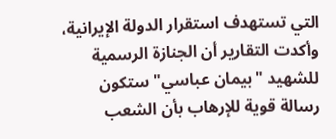التي تستهدف استقرار الدولة الإيرانية، وأكدت التقارير أن الجنازة الرسمية للشهيد "بيمان عباسي" ستكون رسالة قوية للإرهاب بأن الشعب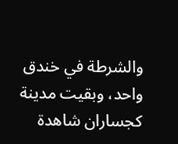والشرطة في خندق واحد، وبقيت مدينة کجساران شاهدة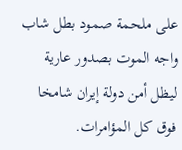على ملحمة صمود بطل شاب واجه الموت بصدور عارية ليظل أمن دولة إيران شامخا فوق كل المؤامرات.